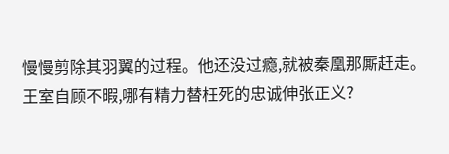慢慢剪除其羽翼的过程。他还没过瘾,就被秦凰那厮赶走。王室自顾不暇,哪有精力替枉死的忠诚伸张正义?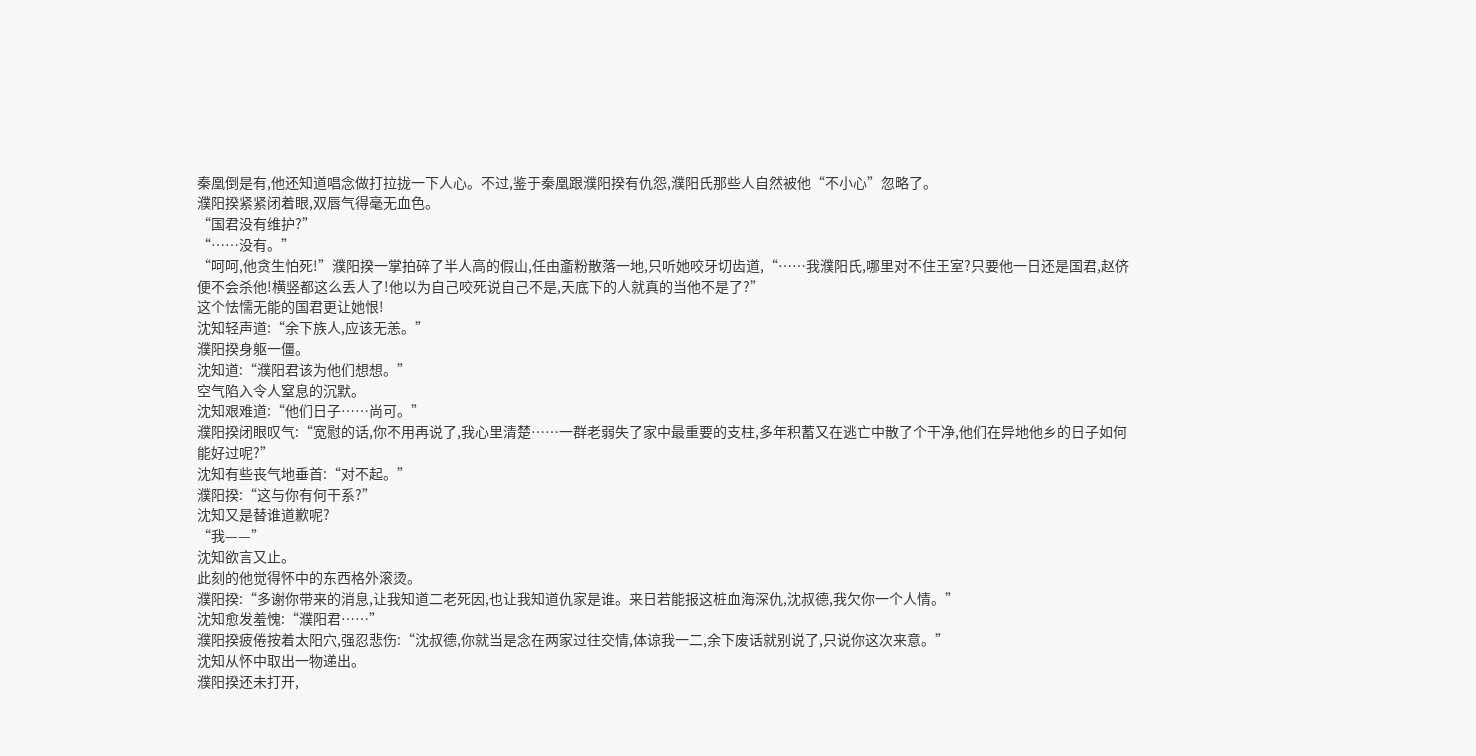秦凰倒是有,他还知道唱念做打拉拢一下人心。不过,鉴于秦凰跟濮阳揆有仇怨,濮阳氏那些人自然被他“不小心”忽略了。
濮阳揆紧紧闭着眼,双唇气得毫无血色。
“国君没有维护?”
“……没有。”
“呵呵,他贪生怕死!”濮阳揆一掌拍碎了半人高的假山,任由齑粉散落一地,只听她咬牙切齿道,“……我濮阳氏,哪里对不住王室?只要他一日还是国君,赵侪便不会杀他!横竖都这么丢人了!他以为自己咬死说自己不是,天底下的人就真的当他不是了?”
这个怯懦无能的国君更让她恨!
沈知轻声道:“余下族人,应该无恙。”
濮阳揆身躯一僵。
沈知道:“濮阳君该为他们想想。”
空气陷入令人窒息的沉默。
沈知艰难道:“他们日子……尚可。”
濮阳揆闭眼叹气:“宽慰的话,你不用再说了,我心里清楚……一群老弱失了家中最重要的支柱,多年积蓄又在逃亡中散了个干净,他们在异地他乡的日子如何能好过呢?”
沈知有些丧气地垂首:“对不起。”
濮阳揆:“这与你有何干系?”
沈知又是替谁道歉呢?
“我——”
沈知欲言又止。
此刻的他觉得怀中的东西格外滚烫。
濮阳揆:“多谢你带来的消息,让我知道二老死因,也让我知道仇家是谁。来日若能报这桩血海深仇,沈叔德,我欠你一个人情。”
沈知愈发羞愧:“濮阳君……”
濮阳揆疲倦按着太阳穴,强忍悲伤:“沈叔德,你就当是念在两家过往交情,体谅我一二,余下废话就别说了,只说你这次来意。”
沈知从怀中取出一物递出。
濮阳揆还未打开,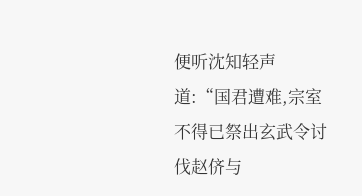便听沈知轻声道:“国君遭难,宗室不得已祭出玄武令讨伐赵侪与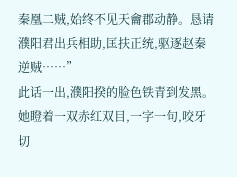秦凰二贼,始终不见天龠郡动静。恳请濮阳君出兵相助,匡扶正统,驱逐赵秦逆贼……”
此话一出,濮阳揆的脸色铁青到发黑。
她瞪着一双赤红双目,一字一句,咬牙切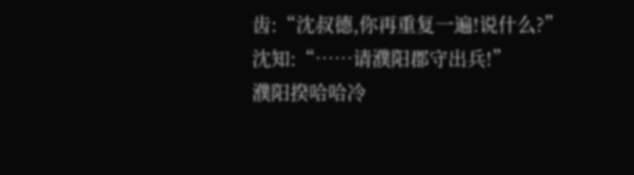齿:“沈叔德,你再重复一遍!说什么?”
沈知:“……请濮阳郡守出兵!”
濮阳揆哈哈冷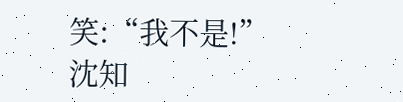笑:“我不是!”
沈知